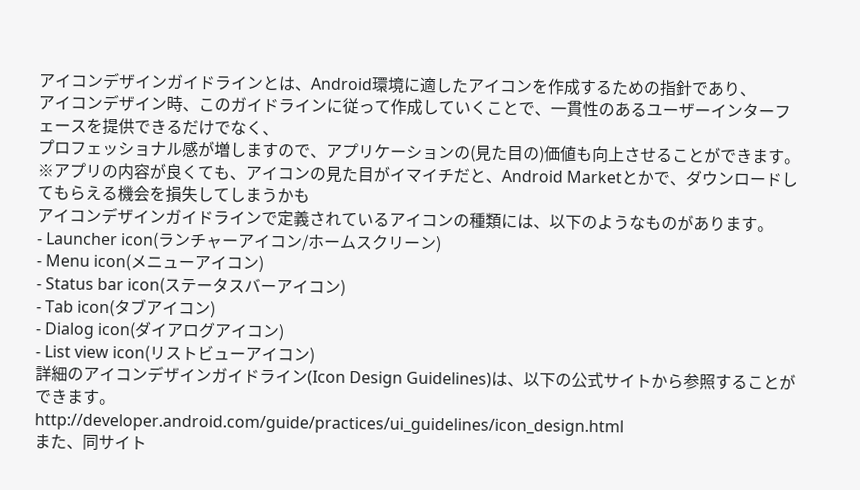アイコンデザインガイドラインとは、Android環境に適したアイコンを作成するための指針であり、
アイコンデザイン時、このガイドラインに従って作成していくことで、一貫性のあるユーザーインターフェースを提供できるだけでなく、
プロフェッショナル感が増しますので、アプリケーションの(見た目の)価値も向上させることができます。
※アプリの内容が良くても、アイコンの見た目がイマイチだと、Android Marketとかで、ダウンロードしてもらえる機会を損失してしまうかも
アイコンデザインガイドラインで定義されているアイコンの種類には、以下のようなものがあります。
- Launcher icon(ランチャーアイコン/ホームスクリーン)
- Menu icon(メニューアイコン)
- Status bar icon(ステータスバーアイコン)
- Tab icon(タブアイコン)
- Dialog icon(ダイアログアイコン)
- List view icon(リストビューアイコン)
詳細のアイコンデザインガイドライン(Icon Design Guidelines)は、以下の公式サイトから参照することができます。
http://developer.android.com/guide/practices/ui_guidelines/icon_design.html
また、同サイト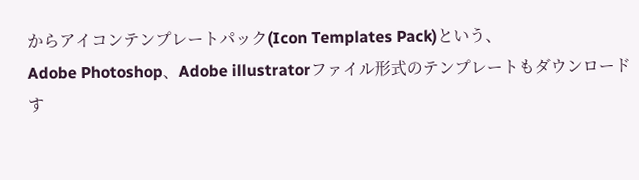からアイコンテンプレートパック(Icon Templates Pack)という、
Adobe Photoshop、Adobe illustratorファイル形式のテンプレートもダウンロードす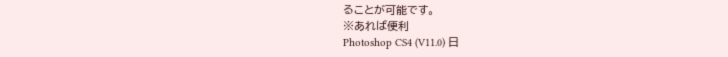ることが可能です。
※あれば便利
Photoshop CS4 (V11.0) 日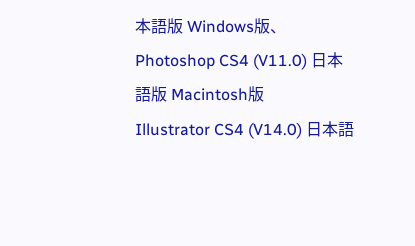本語版 Windows版、Photoshop CS4 (V11.0) 日本語版 Macintosh版
Illustrator CS4 (V14.0) 日本語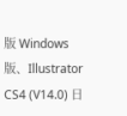版 Windows版、Illustrator CS4 (V14.0) 日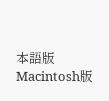本語版 Macintosh版